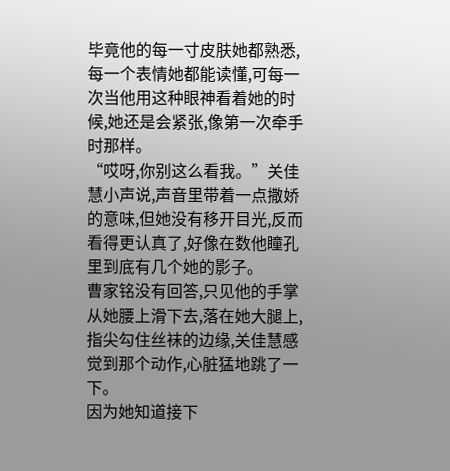毕竟他的每一寸皮肤她都熟悉,每一个表情她都能读懂,可每一次当他用这种眼神看着她的时候,她还是会紧张,像第一次牵手时那样。
“哎呀,你别这么看我。”关佳慧小声说,声音里带着一点撒娇的意味,但她没有移开目光,反而看得更认真了,好像在数他瞳孔里到底有几个她的影子。
曹家铭没有回答,只见他的手掌从她腰上滑下去,落在她大腿上,指尖勾住丝袜的边缘,关佳慧感觉到那个动作,心脏猛地跳了一下。
因为她知道接下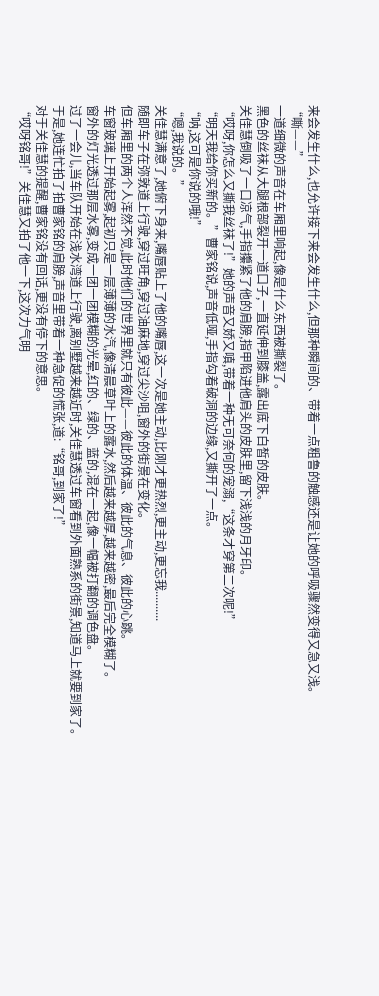来会发生什么,也允许接下来会发生什么,但那种瞬间的、带着一点粗鲁的触感还是让她的呼吸骤然变得又急又浅。
“嘶——”
一道细微的声音在车厢里响起,像是什么东西被撕裂了。
黑色的丝袜从大腿根部裂开一道口子,一直延伸到膝盖,露出底下白皙的皮肤。
关佳慧倒吸了一口凉气,手指攥紧了他的肩膀,指甲陷进他肩头的皮肤里,留下浅浅的月牙印。
“哎呀,你怎么又撕我丝袜了!”她的声音又娇又嗔,带着一种无可奈何的宠溺,“这条才穿第二次呢!”
“明天我给你买新的。”曹家铭说,声音低哑,手指勾着破洞的边缘,又撕开了一点。
“呐,这可是你说的哦!”
“嗯,我说的。”
关佳慧满意了,她俯下身来,嘴唇贴上了他的嘴唇,这一次是她主动,比刚才更热烈,更主动,更忘我..........
随即车子在弥敦道上行驶,穿过旺角,穿过油麻地,穿过尖沙咀,窗外的街景在变化。
但车厢里的两个人浑然不觉,此时他们的世界里就只有彼此——彼此的体温、彼此的气息、彼此的心跳。
车窗玻璃上开始起雾,起初只是一层薄薄的水汽,像清晨草叶上的露水,然后越来越厚,越来越密,最后完全模糊了。
窗外的灯光透过那层水雾,变成一团一团模糊的光晕,红的、绿的、蓝的,混在一起,像一幅被打翻的调色盘。
过了一会儿,当车队开始在浅水湾道上行驶,离别墅越来越近时,关佳慧透过车窗看到外面熟系的街景,知道马上就要到家了。
于是,她连忙拍了拍曹家铭的肩膀,声音里带着一种急促的慌张,道:“铭哥,到家了!”
对于关佳慧的提醒,曹家铭没有回话,更没有停下的意思。
“哎呀铭哥!”关佳慧又拍了他一下,这次力气明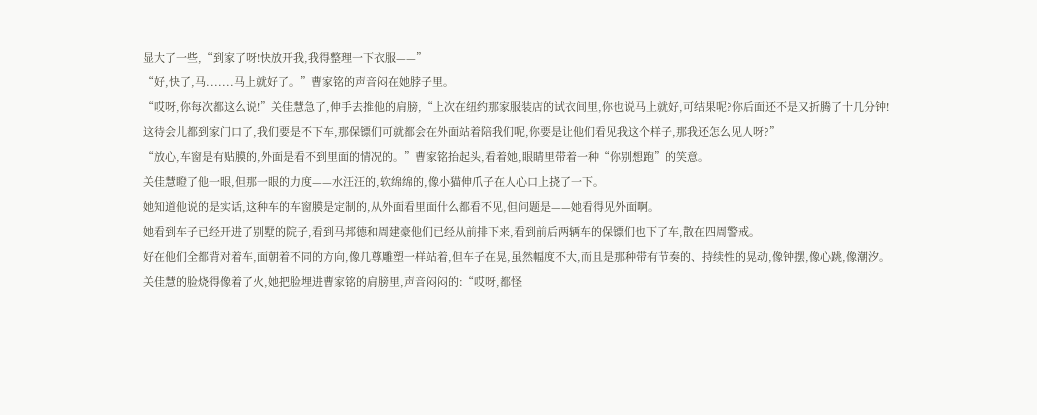显大了一些,“到家了呀!快放开我,我得整理一下衣服——”
“好,快了,马.......马上就好了。”曹家铭的声音闷在她脖子里。
“哎呀,你每次都这么说!”关佳慧急了,伸手去推他的肩膀,“上次在纽约那家服装店的试衣间里,你也说马上就好,可结果呢?你后面还不是又折腾了十几分钟!
这待会儿都到家门口了,我们要是不下车,那保镖们可就都会在外面站着陪我们呢,你要是让他们看见我这个样子,那我还怎么见人呀?”
“放心,车窗是有贴膜的,外面是看不到里面的情况的。”曹家铭抬起头,看着她,眼睛里带着一种“你别想跑”的笑意。
关佳慧瞪了他一眼,但那一眼的力度——水汪汪的,软绵绵的,像小猫伸爪子在人心口上挠了一下。
她知道他说的是实话,这种车的车窗膜是定制的,从外面看里面什么都看不见,但问题是——她看得见外面啊。
她看到车子已经开进了别墅的院子,看到马邦德和周建豪他们已经从前排下来,看到前后两辆车的保镖们也下了车,散在四周警戒。
好在他们全都背对着车,面朝着不同的方向,像几尊雕塑一样站着,但车子在晃,虽然幅度不大,而且是那种带有节奏的、持续性的晃动,像钟摆,像心跳,像潮汐。
关佳慧的脸烧得像着了火,她把脸埋进曹家铭的肩膀里,声音闷闷的:“哎呀,都怪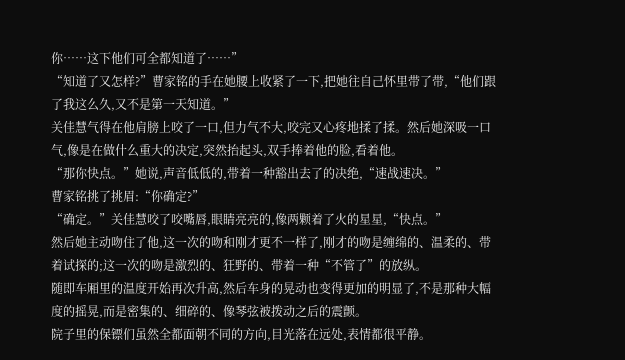你……这下他们可全都知道了……”
“知道了又怎样?”曹家铭的手在她腰上收紧了一下,把她往自己怀里带了带,“他们跟了我这么久,又不是第一天知道。”
关佳慧气得在他肩膀上咬了一口,但力气不大,咬完又心疼地揉了揉。然后她深吸一口气,像是在做什么重大的决定,突然抬起头,双手捧着他的脸,看着他。
“那你快点。”她说,声音低低的,带着一种豁出去了的决绝,“速战速决。”
曹家铭挑了挑眉:“你确定?”
“确定。”关佳慧咬了咬嘴唇,眼睛亮亮的,像两颗着了火的星星,“快点。”
然后她主动吻住了他,这一次的吻和刚才更不一样了,刚才的吻是缠绵的、温柔的、带着试探的;这一次的吻是激烈的、狂野的、带着一种“不管了”的放纵。
随即车厢里的温度开始再次升高,然后车身的晃动也变得更加的明显了,不是那种大幅度的摇晃,而是密集的、细碎的、像琴弦被拨动之后的震颤。
院子里的保镖们虽然全都面朝不同的方向,目光落在远处,表情都很平静。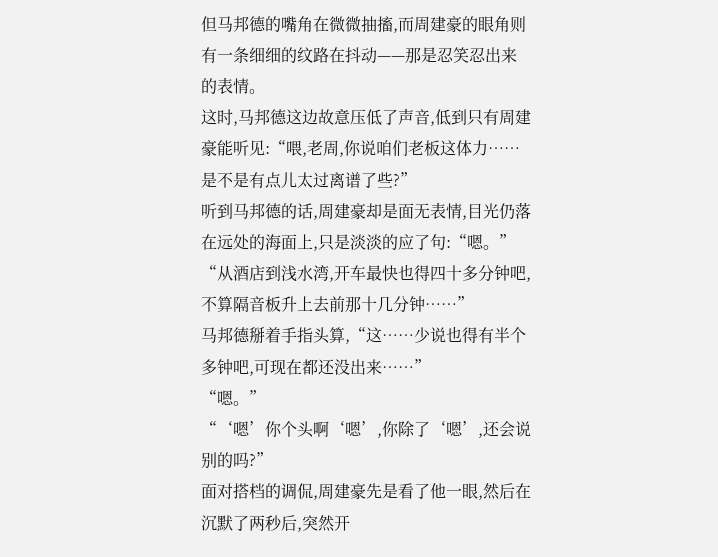但马邦德的嘴角在微微抽搐,而周建豪的眼角则有一条细细的纹路在抖动——那是忍笑忍出来的表情。
这时,马邦德这边故意压低了声音,低到只有周建豪能听见:“喂,老周,你说咱们老板这体力……是不是有点儿太过离谱了些?”
听到马邦德的话,周建豪却是面无表情,目光仍落在远处的海面上,只是淡淡的应了句:“嗯。”
“从酒店到浅水湾,开车最快也得四十多分钟吧,不算隔音板升上去前那十几分钟……”
马邦德掰着手指头算,“这……少说也得有半个多钟吧,可现在都还没出来……”
“嗯。”
“‘嗯’你个头啊‘嗯’,你除了‘嗯’,还会说别的吗?”
面对搭档的调侃,周建豪先是看了他一眼,然后在沉默了两秒后,突然开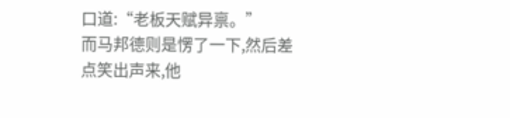口道:“老板天赋异禀。”
而马邦德则是愣了一下,然后差点笑出声来,他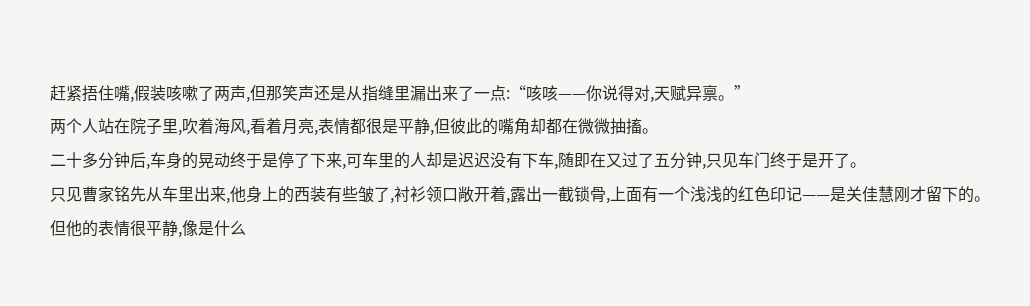赶紧捂住嘴,假装咳嗽了两声,但那笑声还是从指缝里漏出来了一点:“咳咳——你说得对,天赋异禀。”
两个人站在院子里,吹着海风,看着月亮,表情都很是平静,但彼此的嘴角却都在微微抽搐。
二十多分钟后,车身的晃动终于是停了下来,可车里的人却是迟迟没有下车,随即在又过了五分钟,只见车门终于是开了。
只见曹家铭先从车里出来,他身上的西装有些皱了,衬衫领口敞开着,露出一截锁骨,上面有一个浅浅的红色印记——是关佳慧刚才留下的。
但他的表情很平静,像是什么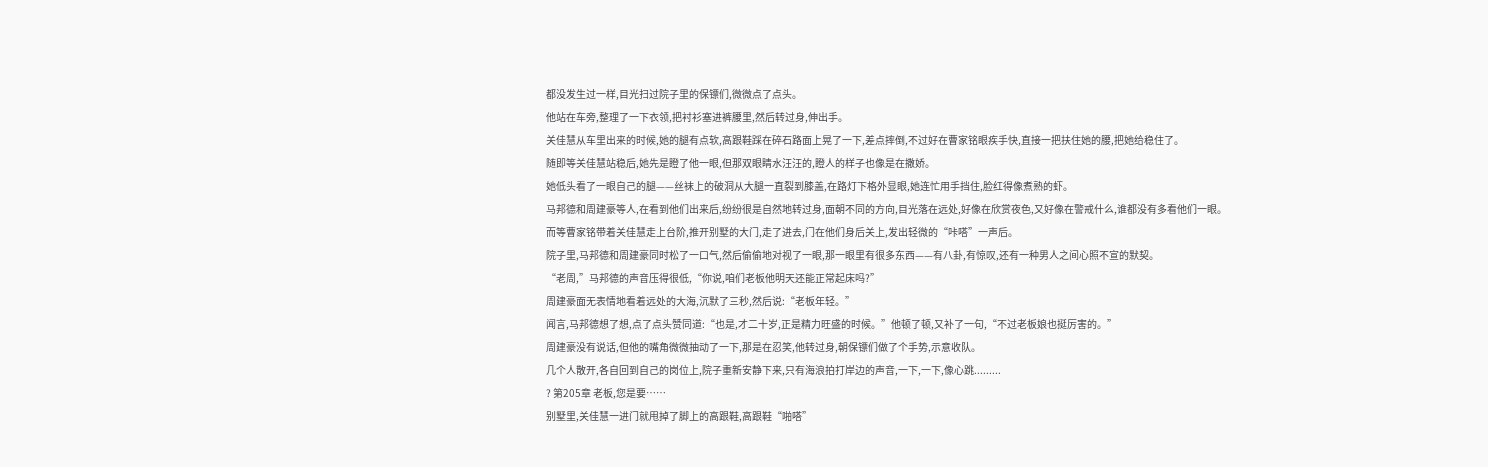都没发生过一样,目光扫过院子里的保镖们,微微点了点头。
他站在车旁,整理了一下衣领,把衬衫塞进裤腰里,然后转过身,伸出手。
关佳慧从车里出来的时候,她的腿有点软,高跟鞋踩在碎石路面上晃了一下,差点摔倒,不过好在曹家铭眼疾手快,直接一把扶住她的腰,把她给稳住了。
随即等关佳慧站稳后,她先是瞪了他一眼,但那双眼睛水汪汪的,瞪人的样子也像是在撒娇。
她低头看了一眼自己的腿——丝袜上的破洞从大腿一直裂到膝盖,在路灯下格外显眼,她连忙用手挡住,脸红得像煮熟的虾。
马邦德和周建豪等人,在看到他们出来后,纷纷很是自然地转过身,面朝不同的方向,目光落在远处,好像在欣赏夜色,又好像在警戒什么,谁都没有多看他们一眼。
而等曹家铭带着关佳慧走上台阶,推开别墅的大门,走了进去,门在他们身后关上,发出轻微的“咔嗒”一声后。
院子里,马邦德和周建豪同时松了一口气,然后偷偷地对视了一眼,那一眼里有很多东西——有八卦,有惊叹,还有一种男人之间心照不宣的默契。
“老周,”马邦德的声音压得很低,“你说,咱们老板他明天还能正常起床吗?”
周建豪面无表情地看着远处的大海,沉默了三秒,然后说:“老板年轻。”
闻言,马邦德想了想,点了点头赞同道:“也是,才二十岁,正是精力旺盛的时候。”他顿了顿,又补了一句,“不过老板娘也挺厉害的。”
周建豪没有说话,但他的嘴角微微抽动了一下,那是在忍笑,他转过身,朝保镖们做了个手势,示意收队。
几个人散开,各自回到自己的岗位上,院子重新安静下来,只有海浪拍打岸边的声音,一下,一下,像心跳.........
? 第205章 老板,您是要……
别墅里,关佳慧一进门就甩掉了脚上的高跟鞋,高跟鞋“啪嗒”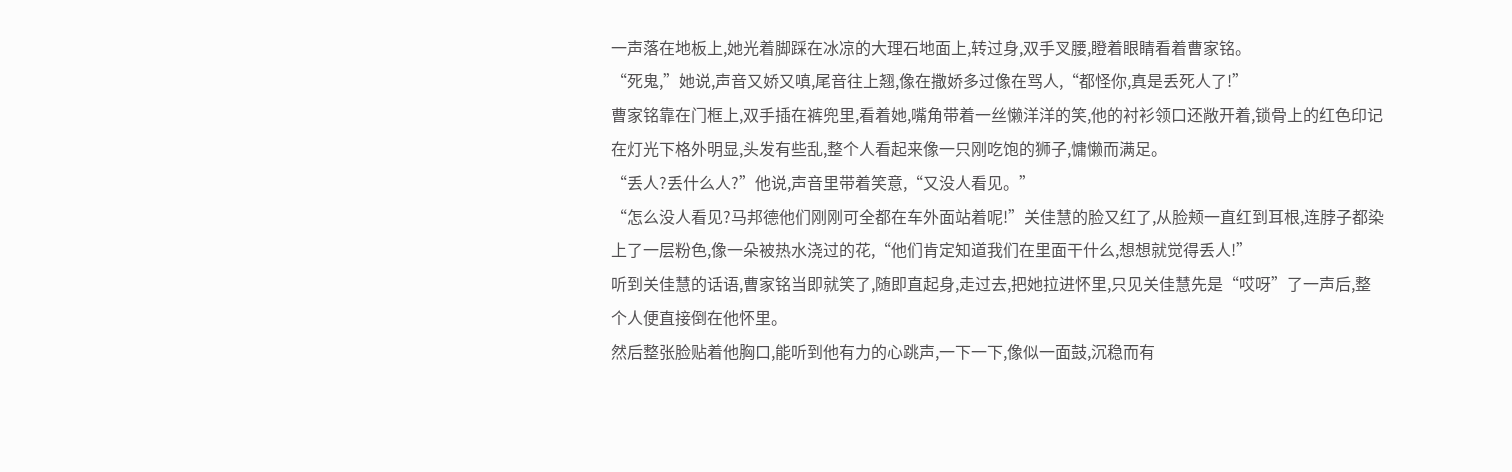一声落在地板上,她光着脚踩在冰凉的大理石地面上,转过身,双手叉腰,瞪着眼睛看着曹家铭。
“死鬼,”她说,声音又娇又嗔,尾音往上翘,像在撒娇多过像在骂人,“都怪你,真是丢死人了!”
曹家铭靠在门框上,双手插在裤兜里,看着她,嘴角带着一丝懒洋洋的笑,他的衬衫领口还敞开着,锁骨上的红色印记在灯光下格外明显,头发有些乱,整个人看起来像一只刚吃饱的狮子,慵懒而满足。
“丢人?丢什么人?”他说,声音里带着笑意,“又没人看见。”
“怎么没人看见?马邦德他们刚刚可全都在车外面站着呢!”关佳慧的脸又红了,从脸颊一直红到耳根,连脖子都染上了一层粉色,像一朵被热水浇过的花,“他们肯定知道我们在里面干什么,想想就觉得丢人!”
听到关佳慧的话语,曹家铭当即就笑了,随即直起身,走过去,把她拉进怀里,只见关佳慧先是“哎呀”了一声后,整个人便直接倒在他怀里。
然后整张脸贴着他胸口,能听到他有力的心跳声,一下一下,像似一面鼓,沉稳而有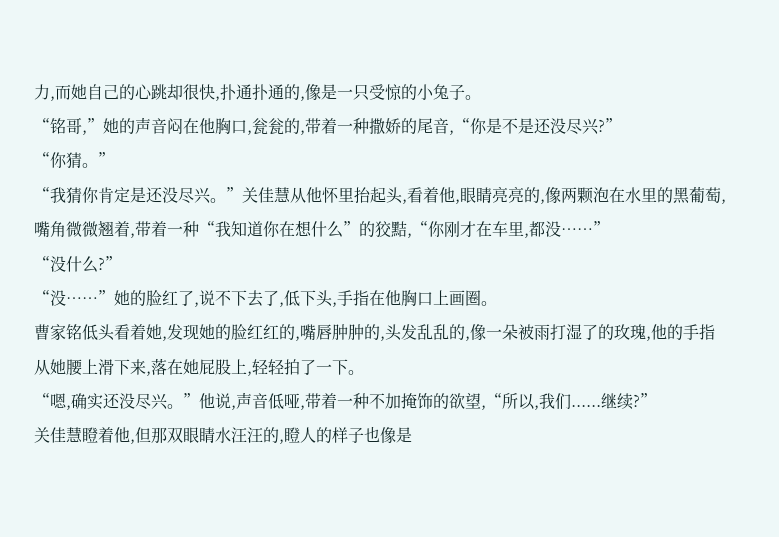力,而她自己的心跳却很快,扑通扑通的,像是一只受惊的小兔子。
“铭哥,”她的声音闷在他胸口,瓮瓮的,带着一种撒娇的尾音,“你是不是还没尽兴?”
“你猜。”
“我猜你肯定是还没尽兴。”关佳慧从他怀里抬起头,看着他,眼睛亮亮的,像两颗泡在水里的黑葡萄,嘴角微微翘着,带着一种“我知道你在想什么”的狡黠,“你刚才在车里,都没……”
“没什么?”
“没……”她的脸红了,说不下去了,低下头,手指在他胸口上画圈。
曹家铭低头看着她,发现她的脸红红的,嘴唇肿肿的,头发乱乱的,像一朵被雨打湿了的玫瑰,他的手指从她腰上滑下来,落在她屁股上,轻轻拍了一下。
“嗯,确实还没尽兴。”他说,声音低哑,带着一种不加掩饰的欲望,“所以,我们......继续?”
关佳慧瞪着他,但那双眼睛水汪汪的,瞪人的样子也像是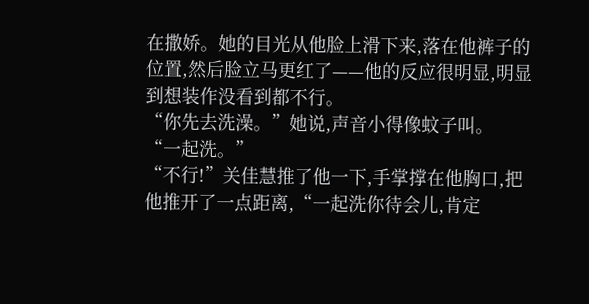在撒娇。她的目光从他脸上滑下来,落在他裤子的位置,然后脸立马更红了——他的反应很明显,明显到想装作没看到都不行。
“你先去洗澡。”她说,声音小得像蚊子叫。
“一起洗。”
“不行!”关佳慧推了他一下,手掌撑在他胸口,把他推开了一点距离,“一起洗你待会儿,肯定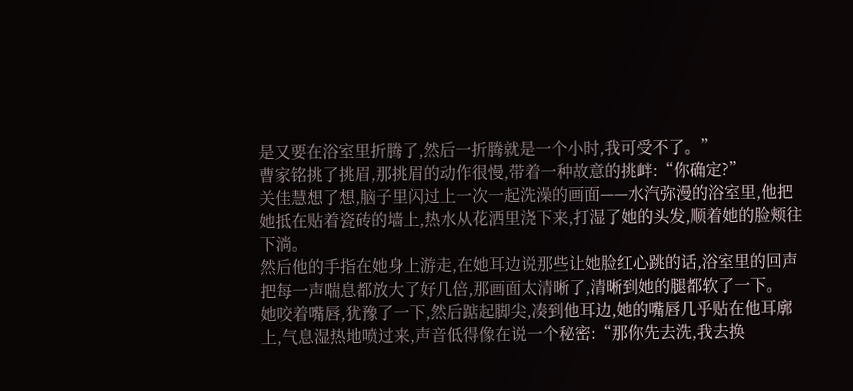是又要在浴室里折腾了,然后一折腾就是一个小时,我可受不了。”
曹家铭挑了挑眉,那挑眉的动作很慢,带着一种故意的挑衅:“你确定?”
关佳慧想了想,脑子里闪过上一次一起洗澡的画面——水汽弥漫的浴室里,他把她抵在贴着瓷砖的墙上,热水从花洒里浇下来,打湿了她的头发,顺着她的脸颊往下淌。
然后他的手指在她身上游走,在她耳边说那些让她脸红心跳的话,浴室里的回声把每一声喘息都放大了好几倍,那画面太清晰了,清晰到她的腿都软了一下。
她咬着嘴唇,犹豫了一下,然后踮起脚尖,凑到他耳边,她的嘴唇几乎贴在他耳廓上,气息湿热地喷过来,声音低得像在说一个秘密:“那你先去洗,我去换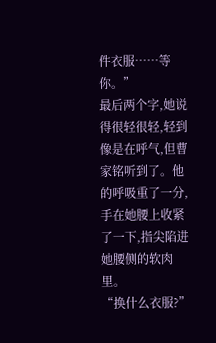件衣服……等你。”
最后两个字,她说得很轻很轻,轻到像是在呼气,但曹家铭听到了。他的呼吸重了一分,手在她腰上收紧了一下,指尖陷进她腰侧的软肉里。
“换什么衣服?”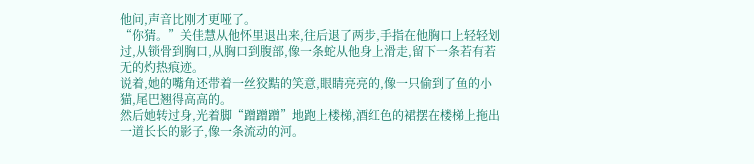他问,声音比刚才更哑了。
“你猜。”关佳慧从他怀里退出来,往后退了两步,手指在他胸口上轻轻划过,从锁骨到胸口,从胸口到腹部,像一条蛇从他身上滑走,留下一条若有若无的灼热痕迹。
说着,她的嘴角还带着一丝狡黠的笑意,眼睛亮亮的,像一只偷到了鱼的小猫,尾巴翘得高高的。
然后她转过身,光着脚“蹭蹭蹭”地跑上楼梯,酒红色的裙摆在楼梯上拖出一道长长的影子,像一条流动的河。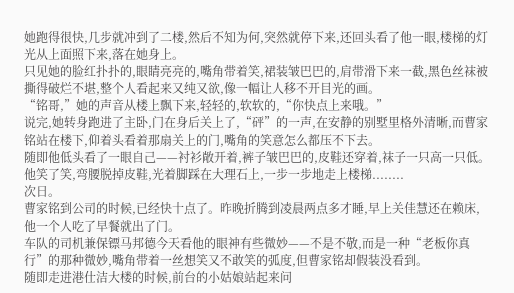她跑得很快,几步就冲到了二楼,然后不知为何,突然就停下来,还回头看了他一眼,楼梯的灯光从上面照下来,落在她身上。
只见她的脸红扑扑的,眼睛亮亮的,嘴角带着笑,裙装皱巴巴的,肩带滑下来一截,黑色丝袜被撕得破烂不堪,整个人看起来又纯又欲,像一幅让人移不开目光的画。
“铭哥,”她的声音从楼上飘下来,轻轻的,软软的,“你快点上来哦。”
说完,她转身跑进了主卧,门在身后关上了,“砰”的一声,在安静的别墅里格外清晰,而曹家铭站在楼下,仰着头看着那扇关上的门,嘴角的笑意怎么都压不下去。
随即他低头看了一眼自己——衬衫敞开着,裤子皱巴巴的,皮鞋还穿着,袜子一只高一只低。他笑了笑,弯腰脱掉皮鞋,光着脚踩在大理石上,一步一步地走上楼梯........
次日。
曹家铭到公司的时候,已经快十点了。昨晚折腾到凌晨两点多才睡,早上关佳慧还在赖床,他一个人吃了早餐就出了门。
车队的司机兼保镖马邦德今天看他的眼神有些微妙——不是不敬,而是一种“老板你真行”的那种微妙,嘴角带着一丝想笑又不敢笑的弧度,但曹家铭却假装没看到。
随即走进港仕洁大楼的时候,前台的小姑娘站起来问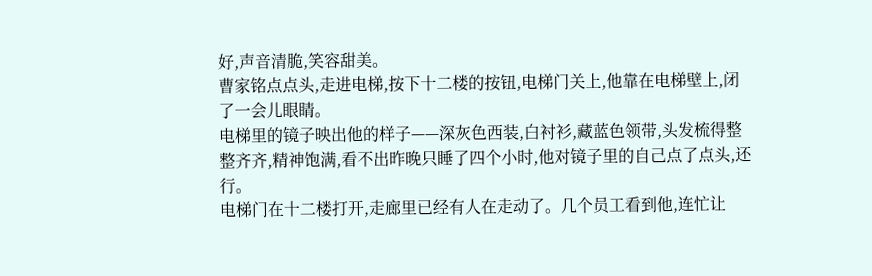好,声音清脆,笑容甜美。
曹家铭点点头,走进电梯,按下十二楼的按钮,电梯门关上,他靠在电梯壁上,闭了一会儿眼睛。
电梯里的镜子映出他的样子——深灰色西装,白衬衫,藏蓝色领带,头发梳得整整齐齐,精神饱满,看不出昨晚只睡了四个小时,他对镜子里的自己点了点头,还行。
电梯门在十二楼打开,走廊里已经有人在走动了。几个员工看到他,连忙让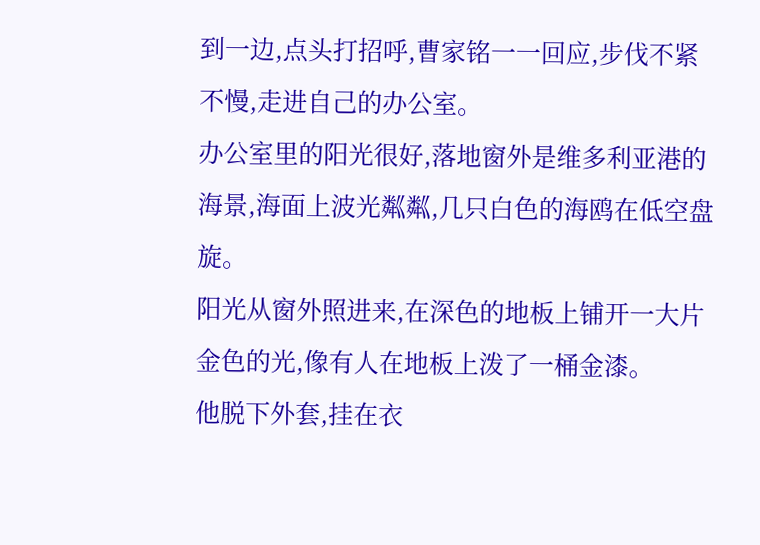到一边,点头打招呼,曹家铭一一回应,步伐不紧不慢,走进自己的办公室。
办公室里的阳光很好,落地窗外是维多利亚港的海景,海面上波光粼粼,几只白色的海鸥在低空盘旋。
阳光从窗外照进来,在深色的地板上铺开一大片金色的光,像有人在地板上泼了一桶金漆。
他脱下外套,挂在衣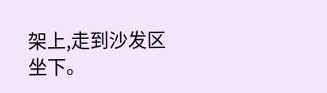架上,走到沙发区坐下。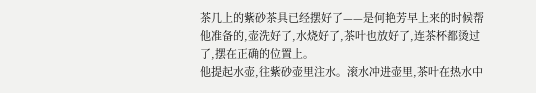茶几上的紫砂茶具已经摆好了——是何艳芳早上来的时候帮他准备的,壶洗好了,水烧好了,茶叶也放好了,连茶杯都烫过了,摆在正确的位置上。
他提起水壶,往紫砂壶里注水。滚水冲进壶里,茶叶在热水中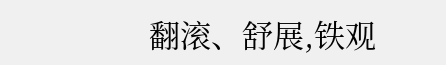翻滚、舒展,铁观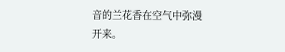音的兰花香在空气中弥漫开来。